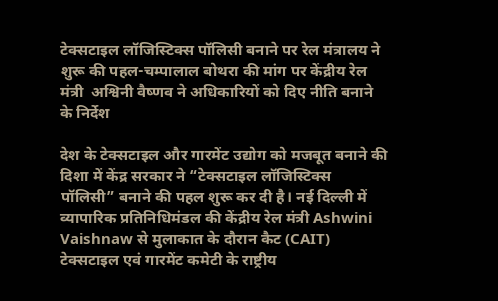टेक्सटाइल लॉजिस्टिक्स पॉलिसी बनाने पर रेल मंत्रालय ने शुरू की पहल-चम्पालाल बोथरा की मांग पर केंद्रीय रेल मंत्री  अश्विनी वैष्णव ने अधिकारियों को दिए नीति बनाने के निर्देश

देश के टेक्सटाइल और गारमेंट उद्योग को मजबूत बनाने की दिशा में केंद्र सरकार ने “टेक्सटाइल लॉजिस्टिक्स पॉलिसी” बनाने की पहल शुरू कर दी है। नई दिल्ली में व्यापारिक प्रतिनिधिमंडल की केंद्रीय रेल मंत्री Ashwini Vaishnaw से मुलाकात के दौरान कैट (CAIT) टेक्सटाइल एवं गारमेंट कमेटी के राष्ट्रीय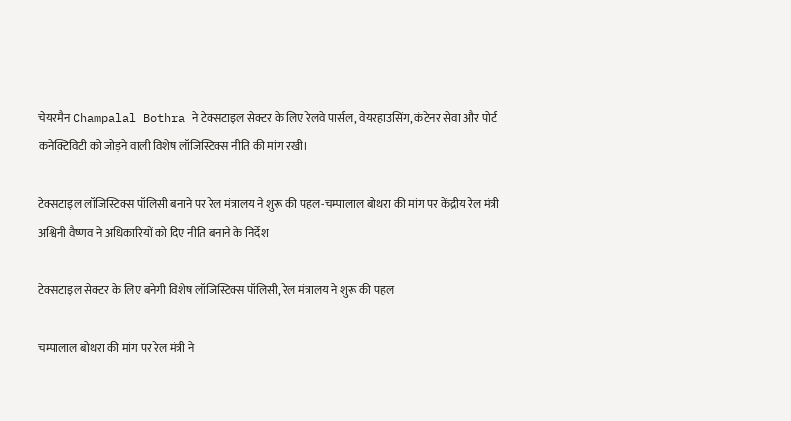चेयरमैन Champalal Bothra ने टेक्सटाइल सेक्टर के लिए रेलवे पार्सल, वेयरहाउसिंग, कंटेनर सेवा और पोर्ट कनेक्टिविटी को जोड़ने वाली विशेष लॉजिस्टिक्स नीति की मांग रखी।

टेक्सटाइल लॉजिस्टिक्स पॉलिसी बनाने पर रेल मंत्रालय ने शुरू की पहल-चम्पालाल बोथरा की मांग पर केंद्रीय रेल मंत्री  अश्विनी वैष्णव ने अधिकारियों को दिए नीति बनाने के निर्देश

टेक्सटाइल सेक्टर के लिए बनेगी विशेष लॉजिस्टिक्स पॉलिसी, रेल मंत्रालय ने शुरू की पहल

चम्पालाल बोथरा की मांग पर रेल मंत्री ने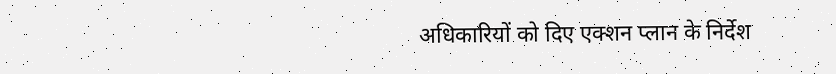अधिकारियों को दिए एक्शन प्लान के निर्देश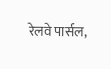रेलवे पार्सल,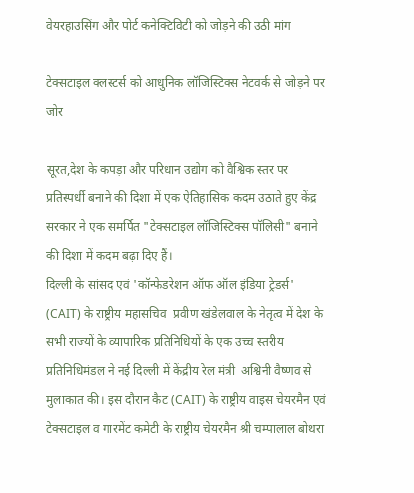वेयरहाउसिंग और पोर्ट कनेक्टिविटी को जोड़ने की उठी मांग

टेक्सटाइल क्लस्टर्स को आधुनिक लॉजिस्टिक्स नेटवर्क से जोड़ने पर जोर

सूरत,देश के कपड़ा और परिधान उद्योग को वैश्विक स्तर पर प्रतिस्पर्धी बनाने की दिशा में एक ऐतिहासिक कदम उठाते हुए केंद्र सरकार ने एक समर्पित "टेक्सटाइल लॉजिस्टिक्स पॉलिसी" बनाने की दिशा में कदम बढ़ा दिए हैं।
दिल्ली के सांसद एवं 'कॉन्फेडरेशन ऑफ ऑल इंडिया ट्रेडर्स' (CAIT) के राष्ट्रीय महासचिव  प्रवीण खंडेलवाल के नेतृत्व में देश के सभी राज्यों के व्यापारिक प्रतिनिधियों के एक उच्च स्तरीय प्रतिनिधिमंडल ने नई दिल्ली में केंद्रीय रेल मंत्री  अश्विनी वैष्णव से मुलाकात की। इस दौरान कैट (CAIT) के राष्ट्रीय वाइस चेयरमैन एवं टेक्सटाइल व गारमेंट कमेटी के राष्ट्रीय चेयरमैन श्री चम्पालाल बोथरा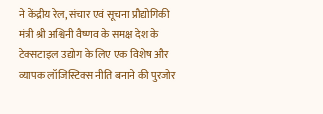ने केंद्रीय रेल, संचार एवं सूचना प्रौद्योगिकी मंत्री श्री अश्विनी वैष्णव के समक्ष देश के टेक्सटाइल उद्योग के लिए एक विशेष और व्यापक लॉजिस्टिक्स नीति बनाने की पुरजोर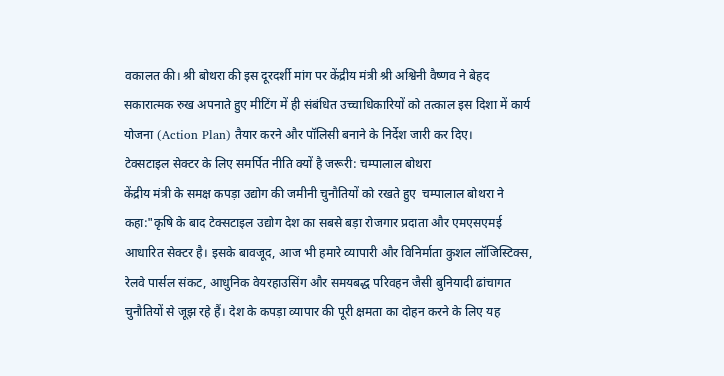वकालत की। श्री बोथरा की इस दूरदर्शी मांग पर केंद्रीय मंत्री श्री अश्विनी वैष्णव ने बेहद सकारात्मक रुख अपनाते हुए मीटिंग में ही संबंधित उच्चाधिकारियों को तत्काल इस दिशा में कार्य योजना (Action Plan) तैयार करने और पॉलिसी बनाने के निर्देश जारी कर दिए।
टेक्सटाइल सेक्टर के लिए समर्पित नीति क्यों है जरूरी: चम्पालाल बोथरा
केंद्रीय मंत्री के समक्ष कपड़ा उद्योग की जमीनी चुनौतियों को रखते हुए  चम्पालाल बोथरा ने कहा:"कृषि के बाद टेक्सटाइल उद्योग देश का सबसे बड़ा रोजगार प्रदाता और एमएसएमई आधारित सेक्टर है। इसके बावजूद, आज भी हमारे व्यापारी और विनिर्माता कुशल लॉजिस्टिक्स, रेलवे पार्सल संकट, आधुनिक वेयरहाउसिंग और समयबद्ध परिवहन जैसी बुनियादी ढांचागत चुनौतियों से जूझ रहे हैं। देश के कपड़ा व्यापार की पूरी क्षमता का दोहन करने के लिए यह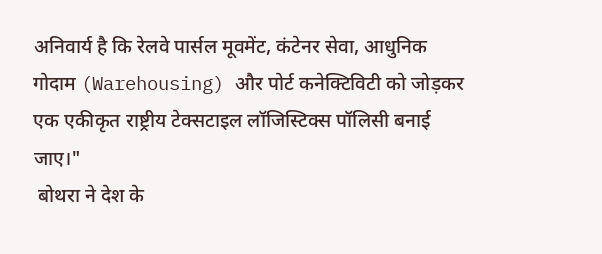अनिवार्य है कि रेलवे पार्सल मूवमेंट, कंटेनर सेवा, आधुनिक गोदाम (Warehousing) और पोर्ट कनेक्टिविटी को जोड़कर एक एकीकृत राष्ट्रीय टेक्सटाइल लॉजिस्टिक्स पॉलिसी बनाई जाए।"
 बोथरा ने देश के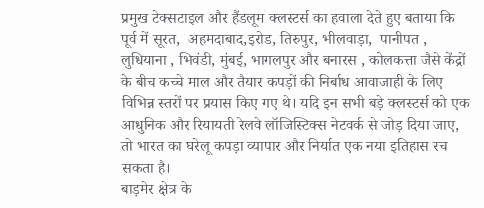प्रमुख टेक्सटाइल और हैंडलूम क्लस्टर्स का हवाला देते हुए बताया कि पूर्व में सूरत,  अहमदाबाद,इरोड, तिरुपुर, भीलवाड़ा,  पानीपत , लुधियाना , भिवंडी, मुंबई, भागलपुर और बनारस , कोलकत्ता जैसे केंद्रों के बीच कच्चे माल और तैयार कपड़ों की निर्बाध आवाजाही के लिए विभिन्न स्तरों पर प्रयास किए गए थे। यदि इन सभी बड़े क्लस्टर्स को एक आधुनिक और रियायती रेलवे लॉजिस्टिक्स नेटवर्क से जोड़ दिया जाए, तो भारत का घरेलू कपड़ा व्यापार और निर्यात एक नया इतिहास रच सकता है।
बाड़मेर क्षेत्र के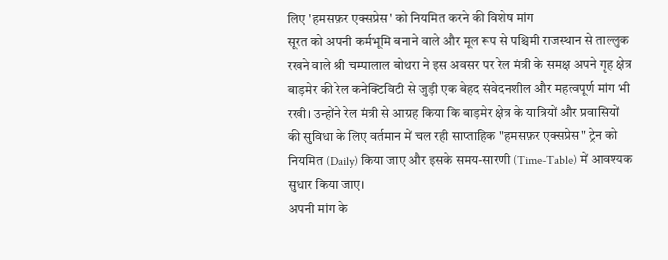लिए 'हमसफ़र एक्सप्रेस' को नियमित करने की विशेष मांग
सूरत को अपनी कर्मभूमि बनाने वाले और मूल रूप से पश्चिमी राजस्थान से ताल्लुक रखने वाले श्री चम्पालाल बोथरा ने इस अवसर पर रेल मंत्री के समक्ष अपने गृह क्षेत्र बाड़मेर की रेल कनेक्टिविटी से जुड़ी एक बेहद संवेदनशील और महत्वपूर्ण मांग भी रखी। उन्होंने रेल मंत्री से आग्रह किया कि बाड़मेर क्षेत्र के यात्रियों और प्रवासियों की सुविधा के लिए वर्तमान में चल रही साप्ताहिक "हमसफ़र एक्सप्रेस" ट्रेन को नियमित (Daily) किया जाए और इसके समय-सारणी (Time-Table) में आवश्यक सुधार किया जाए।
अपनी मांग के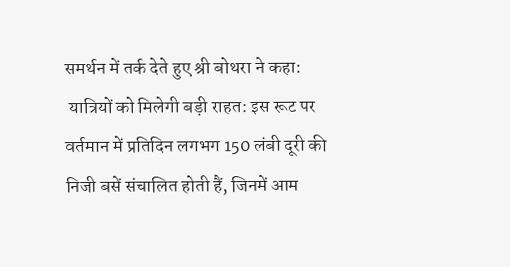समर्थन में तर्क देते हुए श्री बोथरा ने कहा:
 यात्रियों को मिलेगी बड़ी राहत: इस रूट पर वर्तमान में प्रतिदिन लगभग 150 लंबी दूरी की निजी बसें संचालित होती हैं, जिनमें आम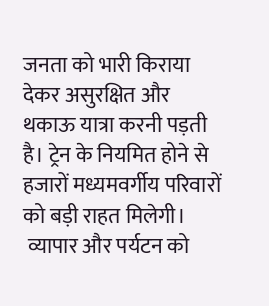जनता को भारी किराया देकर असुरक्षित और थकाऊ यात्रा करनी पड़ती है। ट्रेन के नियमित होने से हजारों मध्यमवर्गीय परिवारों को बड़ी राहत मिलेगी।
 व्यापार और पर्यटन को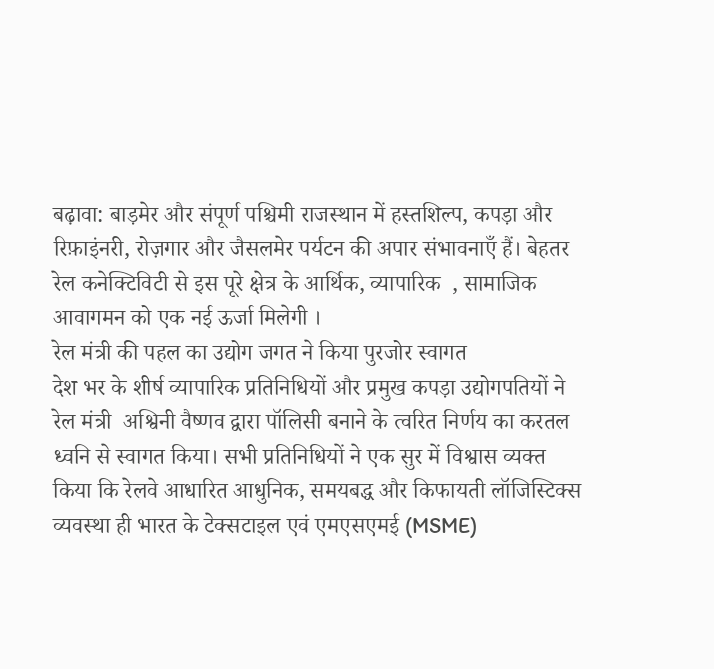बढ़ावा: बाड़मेर और संपूर्ण पश्चिमी राजस्थान में हस्तशिल्प, कपड़ा और रिफ़ाइंनरी, रोज़गार और जैसलमेर पर्यटन की अपार संभावनाएँ हैं। बेहतर रेल कनेक्टिविटी से इस पूरे क्षेत्र के आर्थिक, व्यापारिक  , सामाजिक आवागमन को एक नई ऊर्जा मिलेगी ।
रेल मंत्री की पहल का उद्योग जगत ने किया पुरजोर स्वागत
देश भर के शीर्ष व्यापारिक प्रतिनिधियों और प्रमुख कपड़ा उद्योगपतियों ने रेल मंत्री  अश्विनी वैष्णव द्वारा पॉलिसी बनाने के त्वरित निर्णय का करतल ध्वनि से स्वागत किया। सभी प्रतिनिधियों ने एक सुर में विश्वास व्यक्त किया कि रेलवे आधारित आधुनिक, समयबद्ध और किफायती लॉजिस्टिक्स व्यवस्था ही भारत के टेक्सटाइल एवं एमएसएमई (MSME)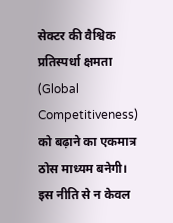सेक्टर की वैश्विक प्रतिस्पर्धा क्षमता (Global Competitiveness) को बढ़ाने का एकमात्र ठोस माध्यम बनेगी। इस नीति से न केवल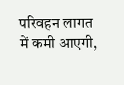परिवहन लागत में कमी आएगी,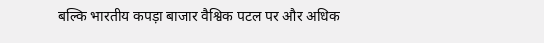बल्कि भारतीय कपड़ा बाजार वैश्विक पटल पर और अधिक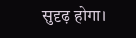सुदृढ़ होगा।